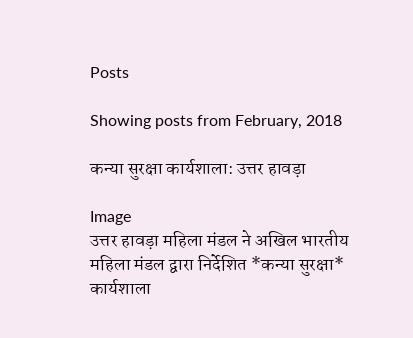Posts

Showing posts from February, 2018

कन्या सुरक्षा कार्यशाला: उत्तर हावड़ा

Image
उत्तर हावड़ा महिला मंडल ने अखिल भारतीय महिला मंडल द्वारा निर्देशित *कन्या सुरक्षा* कार्यशाला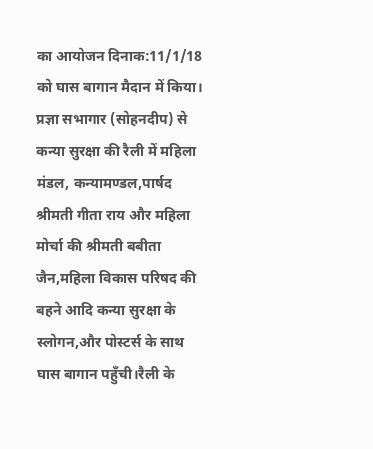का आयोजन दिनाक:11/1/18 को घास बागान मैदान में किया। प्रज्ञा सभागार (सोहनदीप) से कन्या सुरक्षा की रैली में महिला मंडल, कन्यामण्डल,पार्षद श्रीमती गीता राय और महिला मोर्चा की श्रीमती बबीता जैन,महिला विकास परिषद की बहने आदि कन्या सुरक्षा के स्लोगन,और पोस्टर्स के साथ घास बागान पहुँची।रैली के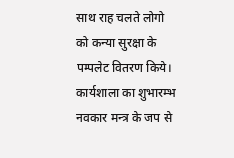साथ राह चलते लोगो को कन्या सुरक्षा के पम्पलेट वितरण किये। कार्यशाला का शुभारम्भ नवकार मन्त्र के जप से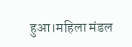हुआ।महिला मंडल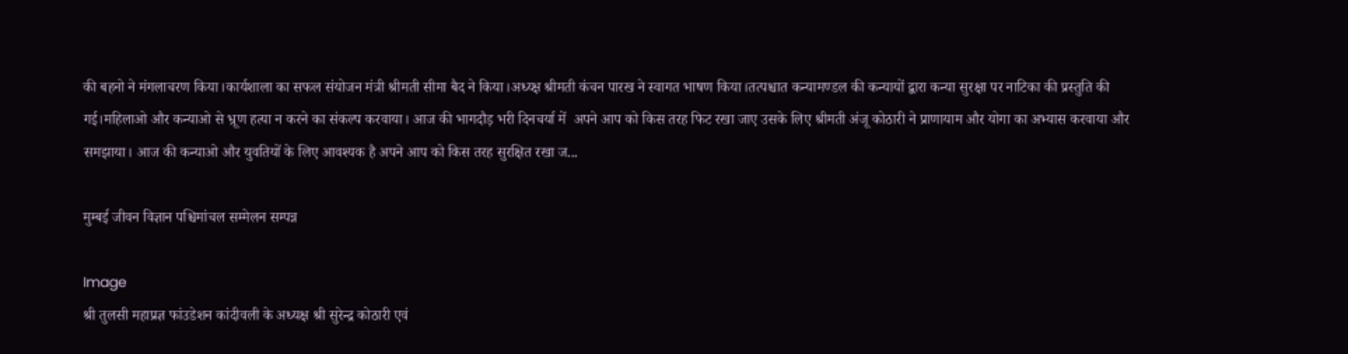की बहनो ने मंगलाचरण किया।कार्यशाला का सफल संयोजन मंत्री श्रीमती सीमा बैद ने किया।अध्य्क्ष श्रीमती कंचन पारख ने स्वागत भाषण किया।तत्पश्चात कन्यामण्डल की कन्यायों द्वारा कन्या सुरक्षा पर नाटिका की प्रस्तुति की गई।महिलाओ और कन्याओ से भ्रूण हत्या न करने का संकल्प करवाया। आज की भागदौड़ भरी दिनचर्या में  अपने आप को किस तरह फिट रखा जाए उसके लिए श्रीमती अंजू कोठारी ने प्राणायाम और योगा का अभ्यास करवाया और समझाया। आज की कन्याओ और युवतियों के लिए आवश्यक है अपने आप को किस तरह सुरक्षित रखा ज...

मुम्बई जीवन विज्ञान पश्चिमांचल सम्मेलन सम्पन्न

Image
श्री तुलसी महाप्रज्ञ फांउडेशन कांदीवली के अध्यक्ष श्री सुरेन्द्र कोठारी एवं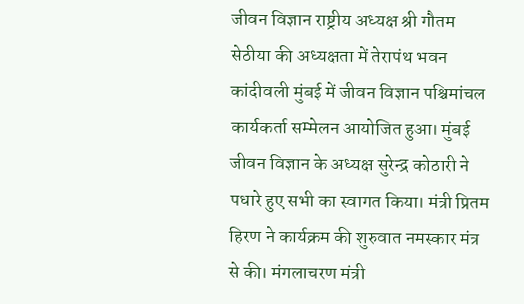जीवन विज्ञान राष्ट्रीय अध्यक्ष श्री गौतम सेठीया की अध्यक्षता में तेरापंथ भवन कांदीवली मुंबई में जीवन विज्ञान पश्चिमांचल कार्यकर्ता सम्मेलन आयोजित हुआ। मुंबई जीवन विज्ञान के अध्यक्ष सुरेन्द्र कोठारी ने पधारे हुए सभी का स्वागत किया। मंत्री प्रितम हिरण ने कार्यक्रम की शुरुवात नमस्कार मंत्र से की। मंगलाचरण मंत्री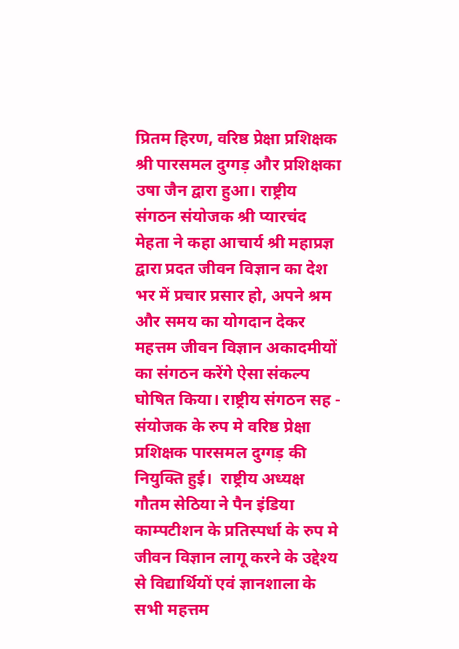प्रितम हिरण, वरिष्ठ प्रेक्षा प्रशिक्षक श्री पारसमल दुग्गड़ और प्रशिक्षका उषा जैन द्वारा हुआ। राष्ट्रीय संगठन संयोजक श्री प्यारचंद मेहता ने कहा आचार्य श्री महाप्रज्ञ द्वारा प्रदत जीवन विज्ञान का देश भर में प्रचार प्रसार हो, अपने श्रम और समय का योगदान देकर महत्तम जीवन विज्ञान अकादमीयों का संगठन करेंगे ऐसा संकल्प घोषित किया। राष्ट्रीय संगठन सह - संयोजक के रुप मे वरिष्ठ प्रेक्षा प्रशिक्षक पारसमल दुग्गड़ की नियुक्ति हुई।  राष्ट्रीय अध्यक्ष गौतम सेठिया ने पैन इंडिया काम्पटीशन के प्रतिस्पर्धा के रुप मे जीवन विज्ञान लागू करने के उद्देश्य से विद्यार्थियों एवं ज्ञानशाला के सभी महत्तम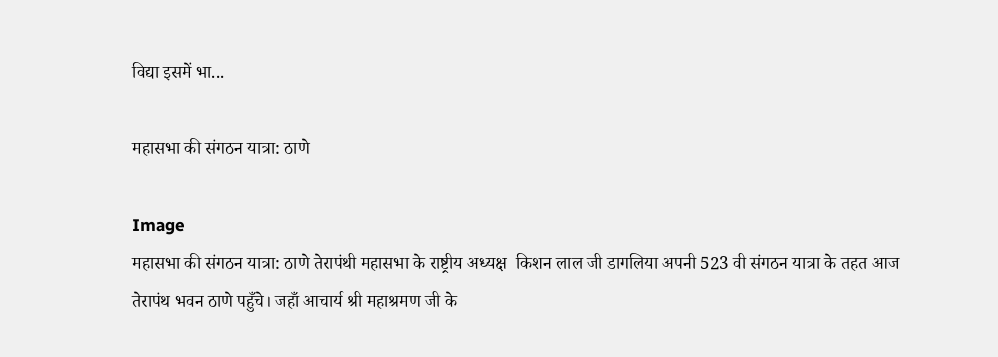विद्या इसमें भा...

महासभा की संगठन यात्रा: ठाणे

Image
महासभा की संगठन यात्रा: ठाणे तेरापंथी महासभा के राष्ट्रीय अध्यक्ष  किशन लाल जी डागलिया अपनी 523 वी संगठन यात्रा के तहत आज तेरापंथ भवन ठाणे पहुँचे। जहाँ आचार्य श्री महाश्रमण जी के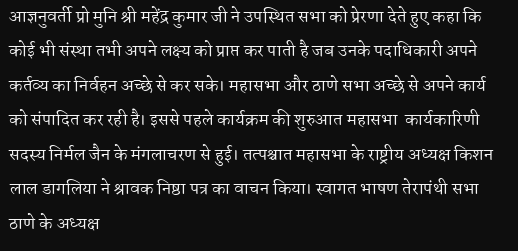आज्ञनुवर्ती प्रो मुनि श्री महेंद्र कुमार जी ने उपस्थित सभा को प्रेरणा देते हुए कहा कि कोई भी संस्था तभी अपने लक्ष्य को प्राप्त कर पाती है जब उनके पदाधिकारी अपने कर्तव्य का निर्वहन अच्छे से कर सके। महासभा और ठाणे सभा अच्छे से अपने कार्य को संपादित कर रही है। इससे पहले कार्यक्रम की शुरुआत महासभा  कार्यकारिणी सदस्य निर्मल जैन के मंगलाचरण से हुई। तत्पश्चात महासभा के राष्ट्रीय अध्यक्ष किशन लाल डागलिया ने श्रावक निष्ठा पत्र का वाचन किया। स्वागत भाषण तेरापंथी सभा ठाणे के अध्यक्ष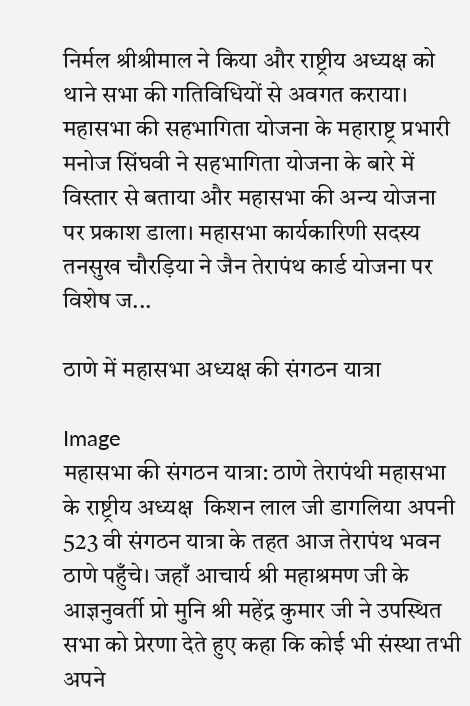निर्मल श्रीश्रीमाल ने किया और राष्ट्रीय अध्यक्ष को थाने सभा की गतिविधियों से अवगत कराया। महासभा की सहभागिता योजना के महाराष्ट्र प्रभारी मनोज सिंघवी ने सहभागिता योजना के बारे में विस्तार से बताया और महासभा की अन्य योजना पर प्रकाश डाला। महासभा कार्यकारिणी सदस्य तनसुख चौरड़िया ने जैन तेरापंथ कार्ड योजना पर विशेष ज...

ठाणे में महासभा अध्यक्ष की संगठन यात्रा

Image
महासभा की संगठन यात्रा: ठाणे तेरापंथी महासभा के राष्ट्रीय अध्यक्ष  किशन लाल जी डागलिया अपनी 523 वी संगठन यात्रा के तहत आज तेरापंथ भवन ठाणे पहुँचे। जहाँ आचार्य श्री महाश्रमण जी के आज्ञनुवर्ती प्रो मुनि श्री महेंद्र कुमार जी ने उपस्थित सभा को प्रेरणा देते हुए कहा कि कोई भी संस्था तभी अपने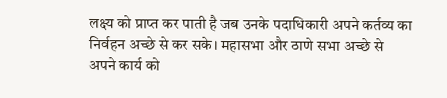लक्ष्य को प्राप्त कर पाती है जब उनके पदाधिकारी अपने कर्तव्य का निर्वहन अच्छे से कर सके। महासभा और ठाणे सभा अच्छे से अपने कार्य को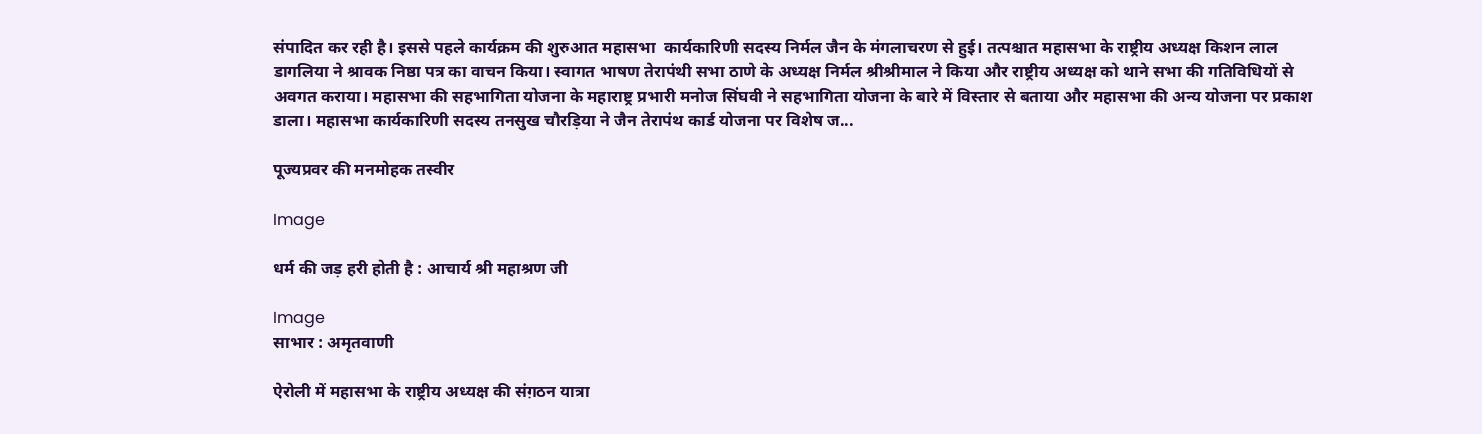संपादित कर रही है। इससे पहले कार्यक्रम की शुरुआत महासभा  कार्यकारिणी सदस्य निर्मल जैन के मंगलाचरण से हुई। तत्पश्चात महासभा के राष्ट्रीय अध्यक्ष किशन लाल डागलिया ने श्रावक निष्ठा पत्र का वाचन किया। स्वागत भाषण तेरापंथी सभा ठाणे के अध्यक्ष निर्मल श्रीश्रीमाल ने किया और राष्ट्रीय अध्यक्ष को थाने सभा की गतिविधियों से अवगत कराया। महासभा की सहभागिता योजना के महाराष्ट्र प्रभारी मनोज सिंघवी ने सहभागिता योजना के बारे में विस्तार से बताया और महासभा की अन्य योजना पर प्रकाश डाला। महासभा कार्यकारिणी सदस्य तनसुख चौरड़िया ने जैन तेरापंथ कार्ड योजना पर विशेष ज...

पूज्यप्रवर की मनमोहक तस्वीर

Image

धर्म की जड़ हरी होती है : आचार्य श्री महाश्रण जी

Image
साभार : अमृतवाणी

ऐरोली में महासभा के राष्ट्रीय अध्यक्ष की संग़ठन यात्रा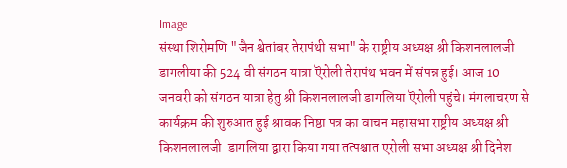Image
संस्था शिरोमणि "जैन श्वेतांबर तेरापंथी सभा" के राष्ट्रीय अध्यक्ष श्री किशनलालजी डागलीया की 524 वी संगठन यात्रा ऎरोली तेरापंथ भवन में संपन्न हुई। आज 10 जनवरी को संगठन यात्रा हेतु श्री किशनलालजी डागलिया ऎरोली पहुंचे। मंगलाचरण से कार्यक्रम की शुरुआत हुई श्रावक निष्ठा पत्र का वाचन महासभा राष्ट्रीय अध्यक्ष श्री किशनलालजी  डागलिया द्वारा किया गया तत्पश्चात एरोली सभा अध्यक्ष श्री दिनेश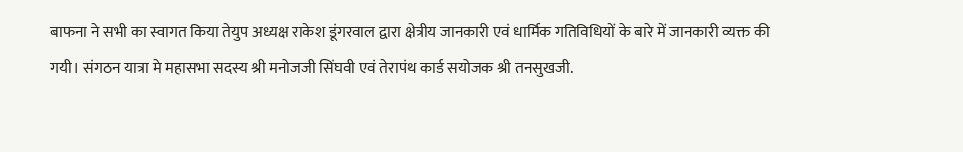बाफना ने सभी का स्वागत किया तेयुप अध्यक्ष राकेश डूंगरवाल द्वारा क्षेत्रीय जानकारी एवं धार्मिक गतिविधियों के बारे में जानकारी व्यक्त की गयी। संगठन यात्रा मे महासभा सदस्य श्री मनोजजी सिंघवी एवं तेरापंथ कार्ड सयोजक श्री तनसुखजी.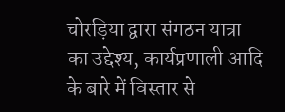चोरड़िया द्वारा संगठन यात्रा का उद्देश्य, कार्यप्रणाली आदि के बारे में विस्तार से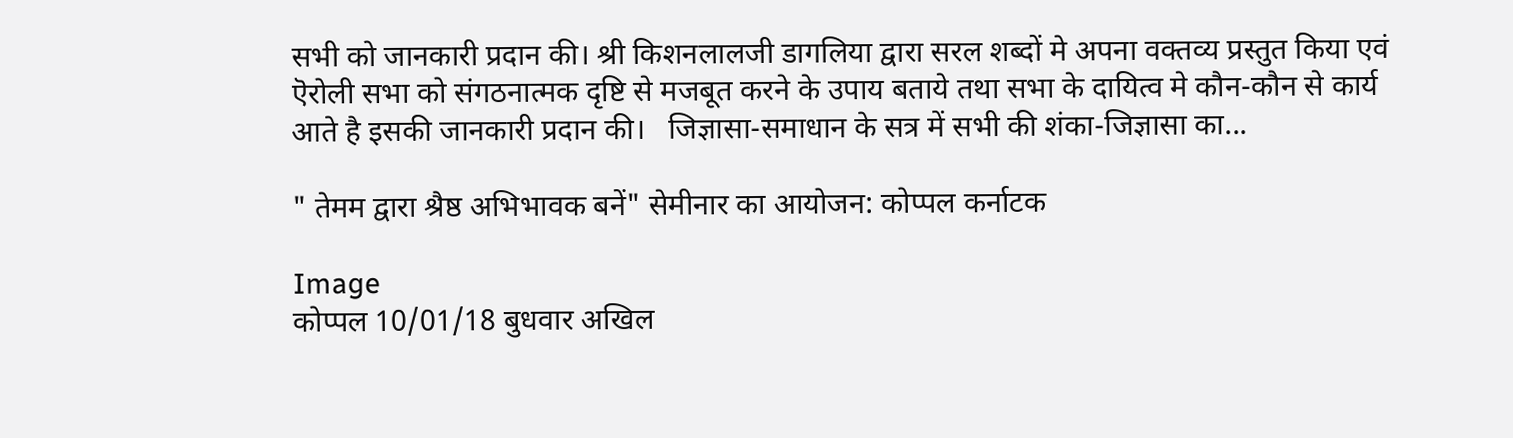सभी को जानकारी प्रदान की। श्री किशनलालजी डागलिया द्वारा सरल शब्दों मे अपना वक्तव्य प्रस्तुत किया एवं ऎरोली सभा को संगठनात्मक दृष्टि से मजबूत करने के उपाय बताये तथा सभा के दायित्व मे कौन-कौन से कार्य आते है इसकी जानकारी प्रदान की।   जिज्ञासा-समाधान के सत्र में सभी की शंका-जिज्ञासा का...

" तेमम द्वारा श्रैष्ठ अभिभावक बनें" सेमीनार का आयोजन: कोप्पल कर्नाटक

Image
कोप्पल 10/01/18 बुधवार अखिल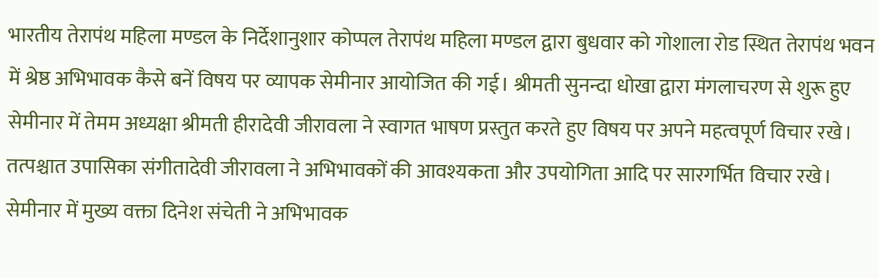भारतीय तेरापंथ महिला मण्डल के निर्देशानुशार कोप्पल तेरापंथ महिला मण्डल द्वारा बुधवार को गोशाला रोड स्थित तेरापंथ भवन में श्रेष्ठ अभिभावक कैसे बनें विषय पर व्यापक सेमीनार आयोजित की गई। श्रीमती सुनन्दा धोखा द्वारा मंगलाचरण से शुरू हुए सेमीनार में तेमम अध्यक्षा श्रीमती हीरादेवी जीरावला ने स्वागत भाषण प्रस्तुत करते हुए विषय पर अपने महत्वपूर्ण विचार रखे। तत्पश्चात उपासिका संगीतादेवी जीरावला ने अभिभावकों की आवश्यकता और उपयोगिता आदि पर सारगर्भित विचार रखे।         सेमीनार में मुख्य वक्ता दिनेश संचेती ने अभिभावक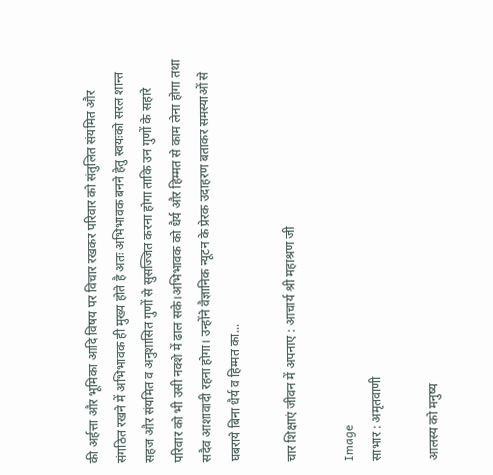की अर्हत्ता और भूमिका आदि विषय पर विचार रखकर परिवार को संतुलित संयमित और संगठित रखने में अभिभावक ही मुख्य होते है अतः अभिभावक बनने हेतु स्वयःको सरल शान्त सहज और संयमित व अनुशासित गुणों से सुसज्जित करना होगा ताकि उन गुणों के सहारे परिवार को भी उसी नक्शे में ढाल सके।अभिभावक को धैर्य और हिम्मत से काम लेना होगा तथा सदैव आशावादी रहना होगा। उन्होंने वैज्ञानिक न्यूटन के प्रेरक उदाहरण बताकर समस्याओं से घबराये बिना धैर्य व हिम्मत का...

चार शिक्षाएं जीवन में अपनाए : आचार्य श्री महाश्रण जी

Image
साभार : अमृतवाणी

आलस्य को मनुष्य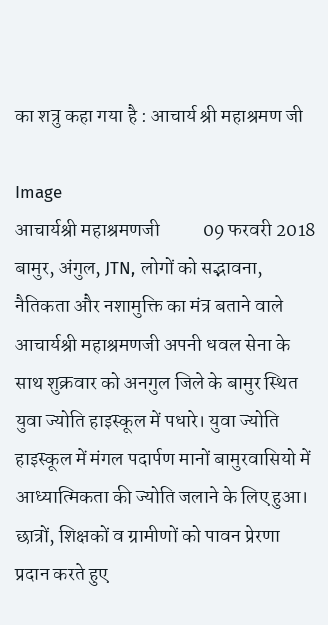का शत्रु कहा गया है : आचार्य श्री महाश्रमण जी

Image
आचार्यश्री महाश्रमणजी           09 फरवरी 2018 बामुर, अंगुल, JTN, लोगों को सद्भावना, नैतिकता और नशामुक्ति का मंत्र बताने वाले आचार्यश्री महाश्रमणजी अपनी धवल सेना के साथ शुक्रवार को अनगुल जिले के बामुर स्थित युवा ज्योति हाइस्कूल में पधारे। युवा ज्योति हाइस्कूल में मंगल पदार्पण मानों बामुरवासियो में आध्यात्मिकता की ज्योति जलाने के लिए हुआ।            छात्रों, शिक्षकों व ग्रामीणों को पावन प्रेरणा प्रदान करते हुए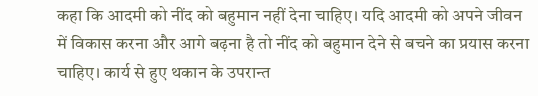कहा कि आदमी को नींद को बहुमान नहीं देना चाहिए। यदि आदमी को अपने जीवन में विकास करना और आगे बढ़ना है तो नींद को बहुमान देने से बचने का प्रयास करना चाहिए। कार्य से हुए थकान के उपरान्त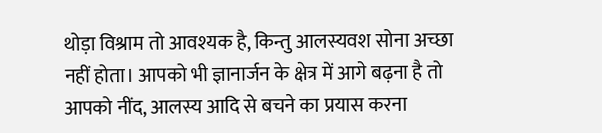थोड़ा विश्राम तो आवश्यक है, किन्तु आलस्यवश सोना अच्छा नहीं होता। आपको भी ज्ञानार्जन के क्षेत्र में आगे बढ़ना है तो आपको नींद, आलस्य आदि से बचने का प्रयास करना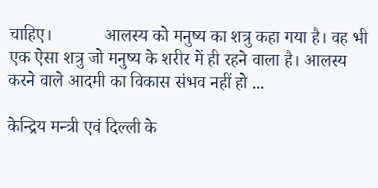चाहिए।            आलस्य को मनुष्य का शत्रु कहा गया है। वह भी एक ऐसा शत्रु जो मनुष्य के शरीर में ही रहने वाला है। आलस्य करने वाले आदमी का विकास संभव नहीं हो ...

केन्द्रिय मन्त्री एवं दिल्ली के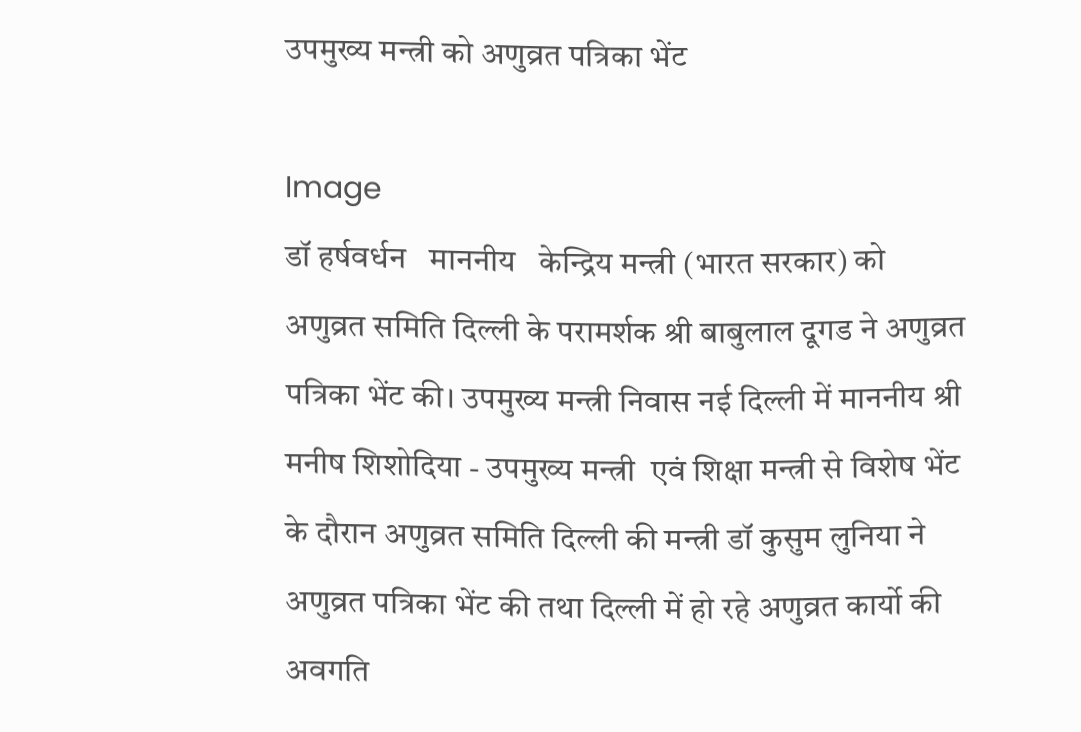उपमुख्य मन्त्री को अणुव्रत पत्रिका भेंट

Image
डॉ हर्षवर्धन   माननीय   केन्द्रिय मन्त्री (भारत सरकार) को अणुव्रत समिति दिल्ली के परामर्शक श्री बाबुलाल दूगड ने अणुव्रत पत्रिका भेंट की। उपमुख्य मन्त्री निवास नई दिल्ली में माननीय श्री मनीष शिशोदिया - उपमुख्य मन्त्री  एवं शिक्षा मन्त्री से विशेष भेंट के दौरान अणुव्रत समिति दिल्ली की मन्त्री डॉ कुसुम लुनिया ने अणुव्रत पत्रिका भेंट की तथा दिल्ली में हो रहे अणुव्रत कार्यो की अवगति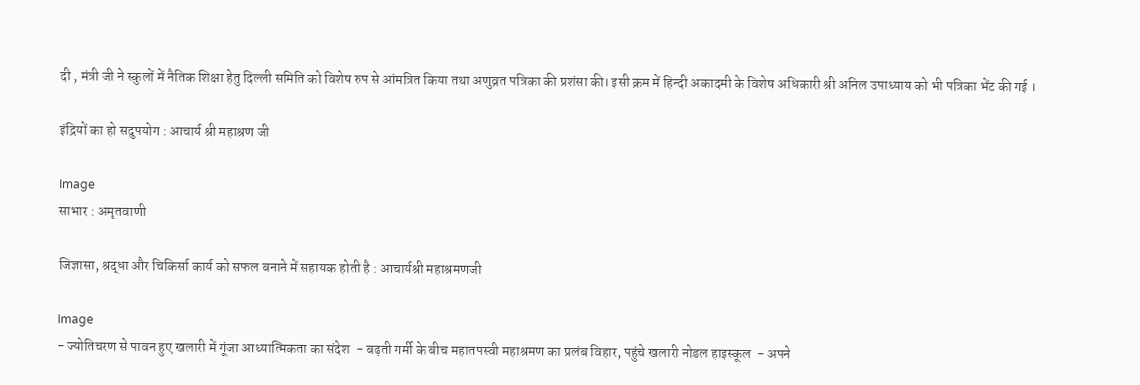दी , मंत्री जी ने स्कुलों में नैतिक शिक्षा हेतु दिल्ली समिति को विशेष रुप से आंमत्रित किया तथा अणुव्रत पत्रिका की प्रशंसा की। इसी क्रम में हिन्दी अकादमी के विशेष अधिकारी श्री अनिल उपाध्याय को भी पत्रिका भेंट की गई ।

इंद्रियों का हो सदुपयोग : आचार्य श्री महाश्रण जी

Image
साभार : अमृतवाणी

जिज्ञासा, श्रद्धा और चिकिर्सा कार्य को सफल बनाने में सहायक होती है : आचार्यश्री महाश्रमणजी

Image
- ज्योतिचरण से पावन हुए खलारी में गूंजा आध्यात्मिकता का संदेश  - बढ़ती गर्मी के बीच महातपस्वी महाश्रमण का प्रलंब विहार, पहुंचे खलारी नोडल हाइस्कूल  - अपने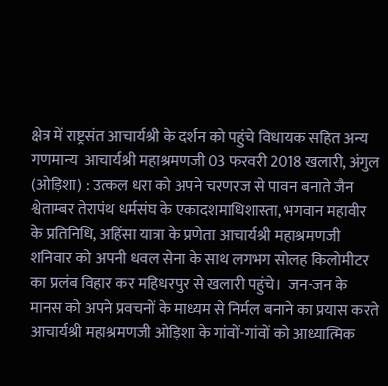क्षेत्र में राष्ट्रसंत आचार्यश्री के दर्शन को पहुंचे विधायक सहित अन्य गणमान्य  आचार्यश्री महाश्रमणजी 03 फरवरी 2018 खलारी, अंगुल (ओड़िशा) : उत्कल धरा को अपने चरणरज से पावन बनाते जैन श्वेताम्बर तेरापंथ धर्मसंघ के एकादशमाधिशास्ता, भगवान महावीर के प्रतिनिधि, अहिंसा यात्रा के प्रणेता आचार्यश्री महाश्रमणजी शनिवार को अपनी धवल सेना के साथ लगभग सोलह किलोमीटर का प्रलंब विहार कर महिधरपुर से खलारी पहुंचे।  जन-जन के मानस को अपने प्रवचनों के माध्यम से निर्मल बनाने का प्रयास करते आचार्यश्री महाश्रमणजी ओड़िशा के गांवों-गांवों को आध्यात्मिक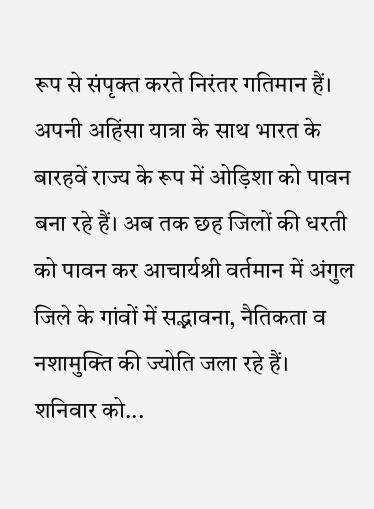रूप से संपृक्त करते निरंतर गतिमान हैं। अपनी अहिंसा यात्रा के साथ भारत के बारहवें राज्य के रूप में ओड़िशा को पावन बना रहे हैं। अब तक छह जिलों की धरती को पावन कर आचार्यश्री वर्तमान में अंगुल जिले के गांवों में सद्भावना, नैतिकता व नशामुक्ति की ज्योति जला रहे हैं।  शनिवार को...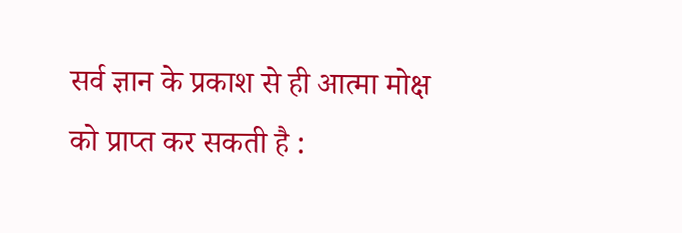सर्व ज्ञान के प्रकाश से ही आत्मा मोक्ष को प्राप्त कर सकती है :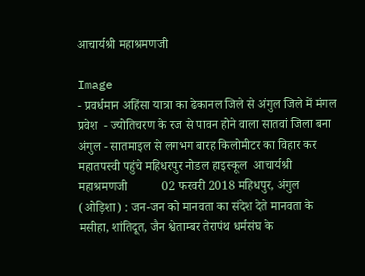आचार्यश्री महाश्रमणजी

Image
- प्रवर्धमान अहिंसा यात्रा का ढेकानल जिले से अंगुल जिले में मंगल प्रवेश  - ज्योतिचरण के रज से पावन होने वाला सातवां जिला बना अंगुल - सातमाइल से लगभग बारह किलोमीटर का विहार कर महातपस्वी पहुंचे महिधरपुर नोडल हाइस्कूल  आचार्यश्री महाश्रमणजी           02 फरवरी 2018 महिधपुर, अंगुल (ओड़िशा) : जन-जन को मानवता का संदेश देते मानवता के मसीहा, शांतिदूत, जैन श्वेताम्बर तेरापंथ धर्मसंघ के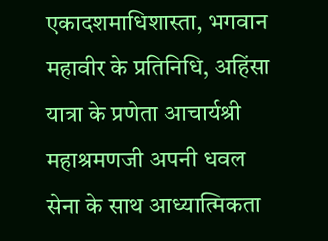एकादशमाधिशास्ता, भगवान महावीर के प्रतिनिधि, अहिंसा यात्रा के प्रणेता आचार्यश्री महाश्रमणजी अपनी धवल सेना के साथ आध्यात्मिकता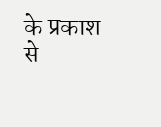के प्रकाश से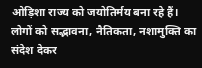ओड़िशा राज्य को जयोतिर्मय बना रहे हैं। लोगों को सद्भावना, नैतिकता, नशामुक्ति का संदेश देकर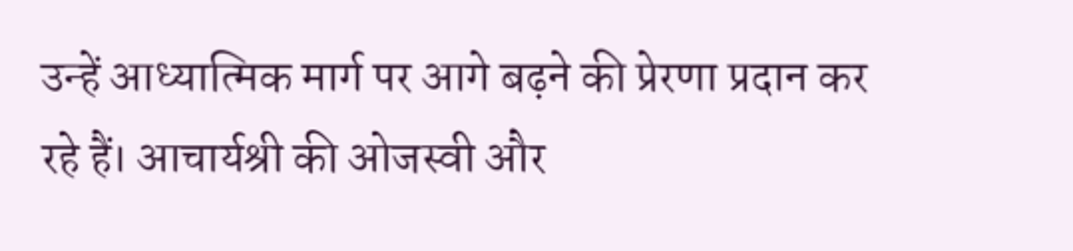उन्हें आध्यात्मिक मार्ग पर आगे बढ़ने की प्रेरणा प्रदान कर रहे हैं। आचार्यश्री की ओजस्वी और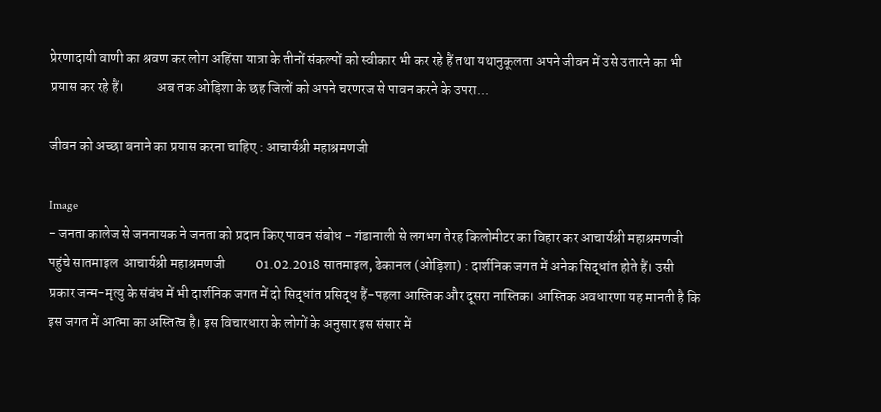प्रेरणादायी वाणी का श्रवण कर लोग अहिंसा यात्रा के तीनों संकल्पों को स्वीकार भी कर रहे हैं तथा यथानुकूलता अपने जीवन में उसे उतारने का भी प्रयास कर रहे हैं।            अब तक ओड़िशा के छह जिलों को अपने चरणरज से पावन करने के उपरा...

जीवन को अच्छा बनाने का प्रयास करना चाहिए : आचार्यश्री महाश्रमणजी

Image
- जनता कालेज से जननायक ने जनता को प्रदान किए पावन संबोध - गंडानाली से लगभग तेरह किलोमीटर का विहार कर आचार्यश्री महाश्रमणजी पहुंचे सातमाइल  आचार्यश्री महाश्रमणजी           01.02.2018 सातमाइल, ढेकानल (ओड़िशा) : दार्शनिक जगत में अनेक सिद्धांत होते हैं। उसी प्रकार जन्म-मृत्यु के संबंध में भी दार्शनिक जगत में दो सिद्धांत प्रसिद्ध हैं-पहला आस्तिक और दूसरा नास्तिक। आस्तिक अवधारणा यह मानती है कि इस जगत में आत्मा का अस्तित्व है। इस विचारधारा के लोगों के अनुसार इस संसार में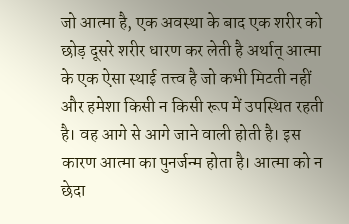जो आत्मा है, एक अवस्था के बाद एक शरीर को छोड़ दूसरे शरीर धारण कर लेती है अर्थात् आत्मा के एक ऐसा स्थाई तत्त्व है जो कभी मिटती नहीं और हमेशा किसी न किसी रूप में उपस्थित रहती है। वह आगे से आगे जाने वाली होती है। इस कारण आत्मा का पुनर्जन्म होता है। आत्मा को न छेदा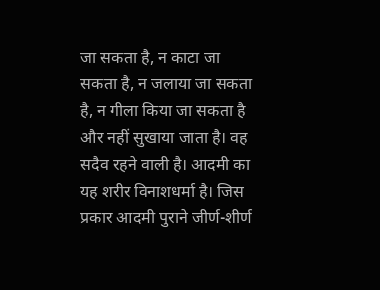जा सकता है, न काटा जा सकता है, न जलाया जा सकता है, न गीला किया जा सकता है और नहीं सुखाया जाता है। वह सदैव रहने वाली है। आदमी का यह शरीर विनाशधर्मा है। जिस प्रकार आदमी पुराने जीर्ण-शीर्ण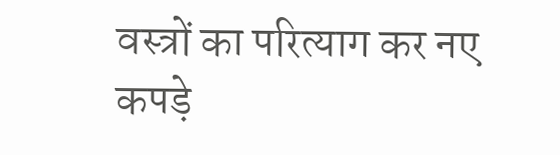वस्त्रों का परित्याग कर नए कपड़े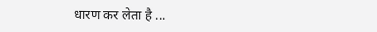धारण कर लेता है ...